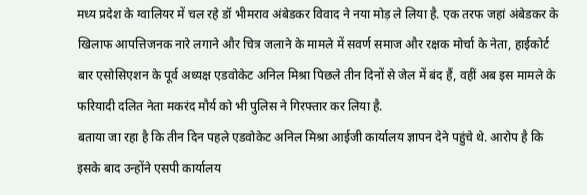मध्य प्रदेश के ग्वालियर में चल रहे डॉ भीमराव अंबेडकर विवाद ने नया मोड़ ले लिया है. एक तरफ जहां अंबेडकर के खिलाफ आपत्तिजनक नारे लगाने और चित्र जलाने के मामले में सवर्ण समाज और रक्षक मोर्चा के नेता, हाईकोर्ट बार एसोसिएशन के पूर्व अध्यक्ष एडवोकेट अनिल मिश्रा पिछले तीन दिनों से जेल में बंद हैं, वहीं अब इस मामले के फरियादी दलित नेता मकरंद मौर्य को भी पुलिस ने गिरफ्तार कर लिया है.
बताया जा रहा है कि तीन दिन पहले एडवोकेट अनिल मिश्रा आईजी कार्यालय ज्ञापन देने पहुंचे थे. आरोप है कि इसके बाद उन्होंने एसपी कार्यालय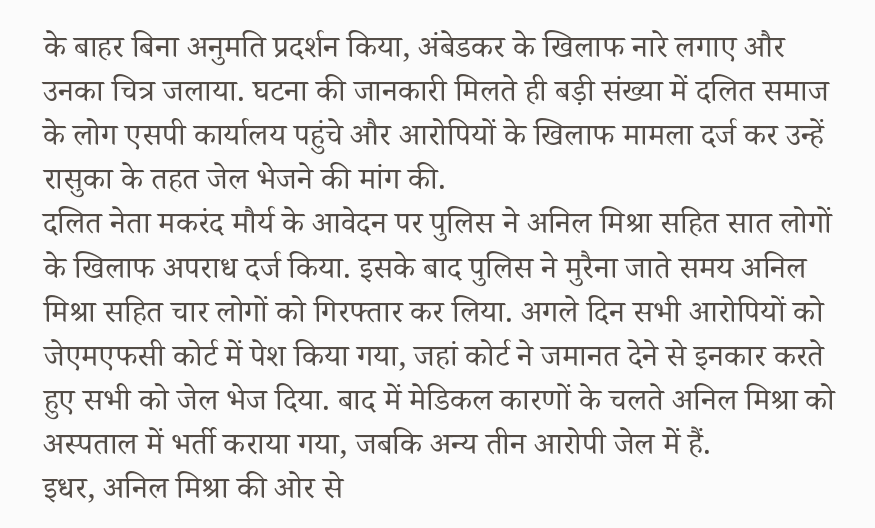के बाहर बिना अनुमति प्रदर्शन किया, अंबेडकर के खिलाफ नारे लगाए और उनका चित्र जलाया. घटना की जानकारी मिलते ही बड़ी संख्या में दलित समाज के लोग एसपी कार्यालय पहुंचे और आरोपियों के खिलाफ मामला दर्ज कर उन्हें रासुका के तहत जेल भेजने की मांग की.
दलित नेता मकरंद मौर्य के आवेदन पर पुलिस ने अनिल मिश्रा सहित सात लोगों के खिलाफ अपराध दर्ज किया. इसके बाद पुलिस ने मुरैना जाते समय अनिल मिश्रा सहित चार लोगों को गिरफ्तार कर लिया. अगले दिन सभी आरोपियों को जेएमएफसी कोर्ट में पेश किया गया, जहां कोर्ट ने जमानत देने से इनकार करते हुए सभी को जेल भेज दिया. बाद में मेडिकल कारणों के चलते अनिल मिश्रा को अस्पताल में भर्ती कराया गया, जबकि अन्य तीन आरोपी जेल में हैं.
इधर, अनिल मिश्रा की ओर से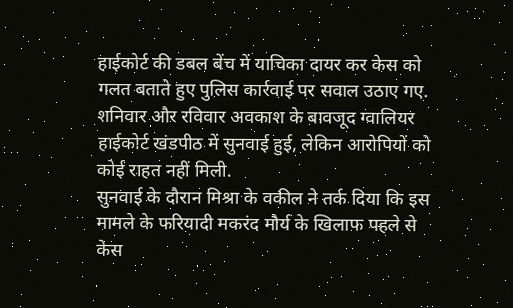हाईकोर्ट की डबल बेंच में याचिका दायर कर केस को गलत बताते हुए पुलिस कार्रवाई पर सवाल उठाए गए. शनिवार और रविवार अवकाश के बावजूद ग्वालियर हाईकोर्ट खंडपीठ में सुनवाई हुई, लेकिन आरोपियों को कोई राहत नहीं मिली.
सुनवाई के दौरान मिश्रा के वकील ने तर्क दिया कि इस मामले के फरियादी मकरंद मौर्य के खिलाफ पहले से केस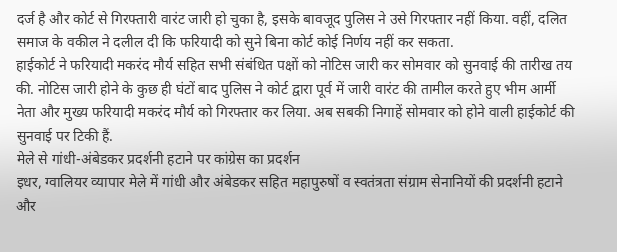दर्ज है और कोर्ट से गिरफ्तारी वारंट जारी हो चुका है, इसके बावजूद पुलिस ने उसे गिरफ्तार नहीं किया. वहीं, दलित समाज के वकील ने दलील दी कि फरियादी को सुने बिना कोर्ट कोई निर्णय नहीं कर सकता.
हाईकोर्ट ने फरियादी मकरंद मौर्य सहित सभी संबंधित पक्षों को नोटिस जारी कर सोमवार को सुनवाई की तारीख तय की. नोटिस जारी होने के कुछ ही घंटों बाद पुलिस ने कोर्ट द्वारा पूर्व में जारी वारंट की तामील करते हुए भीम आर्मी नेता और मुख्य फरियादी मकरंद मौर्य को गिरफ्तार कर लिया. अब सबकी निगाहें सोमवार को होने वाली हाईकोर्ट की सुनवाई पर टिकी हैं.
मेले से गांधी-अंबेडकर प्रदर्शनी हटाने पर कांग्रेस का प्रदर्शन
इधर, ग्वालियर व्यापार मेले में गांधी और अंबेडकर सहित महापुरुषों व स्वतंत्रता संग्राम सेनानियों की प्रदर्शनी हटाने और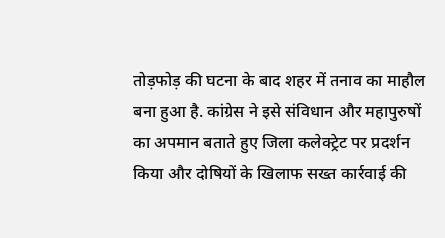तोड़फोड़ की घटना के बाद शहर में तनाव का माहौल बना हुआ है. कांग्रेस ने इसे संविधान और महापुरुषों का अपमान बताते हुए जिला कलेक्ट्रेट पर प्रदर्शन किया और दोषियों के खिलाफ सख्त कार्रवाई की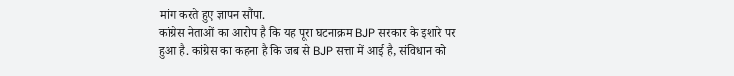मांग करते हुए ज्ञापन सौंपा.
कांग्रेस नेताओं का आरोप है कि यह पूरा घटनाक्रम BJP सरकार के इशारे पर हुआ है. कांग्रेस का कहना है कि जब से BJP सत्ता में आई है, संविधान को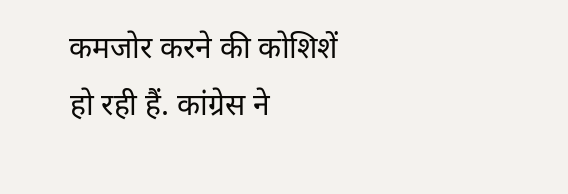कमजोर करने की कोशिशें हो रही हैं. कांग्रेस ने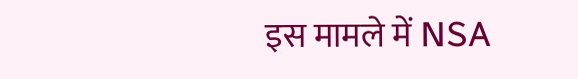इस मामले में NSA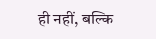ही नहीं, बल्कि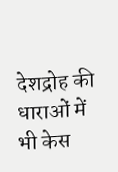देशद्रोह की धाराओं में भी केस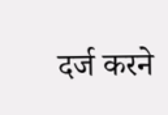दर्ज करने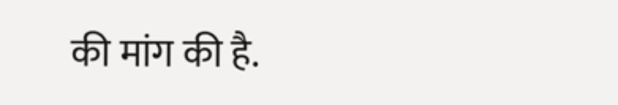की मांग की है.